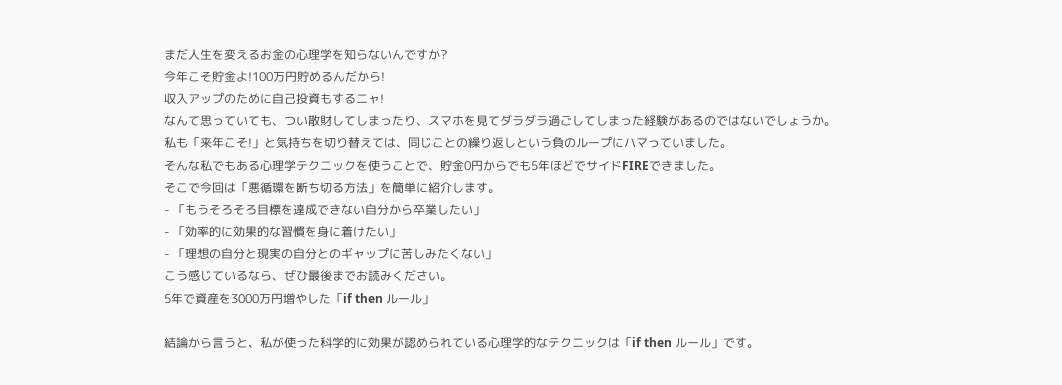まだ人生を変えるお金の心理学を知らないんですか?
今年こそ貯金よ!100万円貯めるんだから!
収入アップのために自己投資もするニャ!
なんて思っていても、つい散財してしまったり、スマホを見てダラダラ過ごしてしまった経験があるのではないでしょうか。
私も「来年こそ!」と気持ちを切り替えては、同じことの繰り返しという負のループにハマっていました。
そんな私でもある心理学テクニックを使うことで、貯金0円からでも5年ほどでサイドFIREできました。
そこで今回は「悪循環を断ち切る方法」を簡単に紹介します。
- 「もうそろそろ目標を達成できない自分から卒業したい」
- 「効率的に効果的な習慣を身に着けたい」
- 「理想の自分と現実の自分とのギャップに苦しみたくない」
こう感じているなら、ぜひ最後までお読みください。
5年で資産を3000万円増やした「if then ルール」

結論から言うと、私が使った科学的に効果が認められている心理学的なテクニックは「if then ルール」です。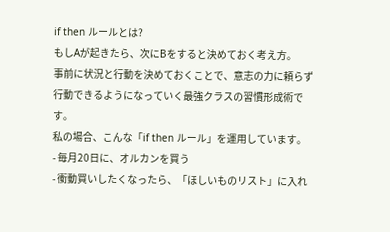if then ルールとは?
もしAが起きたら、次にBをすると決めておく考え方。
事前に状況と行動を決めておくことで、意志の力に頼らず行動できるようになっていく最強クラスの習慣形成術です。
私の場合、こんな「if then ルール」を運用しています。
- 毎月20日に、オルカンを買う
- 衝動買いしたくなったら、「ほしいものリスト」に入れ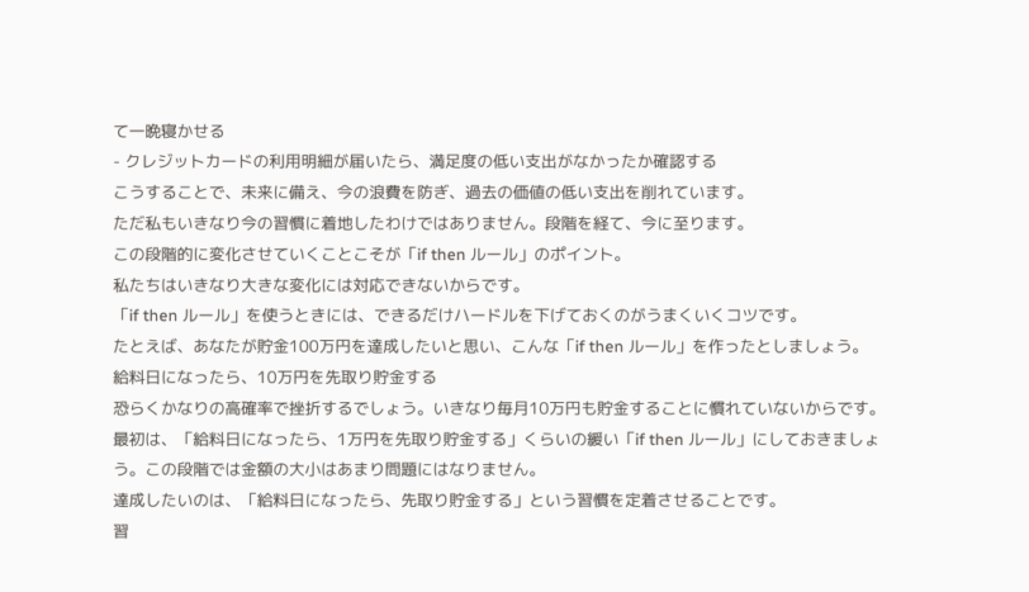て一晩寝かせる
- クレジットカードの利用明細が届いたら、満足度の低い支出がなかったか確認する
こうすることで、未来に備え、今の浪費を防ぎ、過去の価値の低い支出を削れています。
ただ私もいきなり今の習慣に着地したわけではありません。段階を経て、今に至ります。
この段階的に変化させていくことこそが「if then ルール」のポイント。
私たちはいきなり大きな変化には対応できないからです。
「if then ルール」を使うときには、できるだけハードルを下げておくのがうまくいくコツです。
たとえば、あなたが貯金100万円を達成したいと思い、こんな「if then ルール」を作ったとしましょう。
給料日になったら、10万円を先取り貯金する
恐らくかなりの高確率で挫折するでしょう。いきなり毎月10万円も貯金することに慣れていないからです。
最初は、「給料日になったら、1万円を先取り貯金する」くらいの緩い「if then ルール」にしておきましょう。この段階では金額の大小はあまり問題にはなりません。
達成したいのは、「給料日になったら、先取り貯金する」という習慣を定着させることです。
習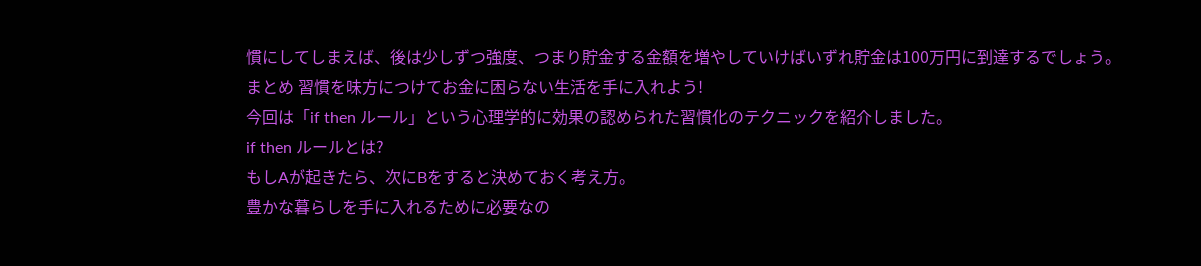慣にしてしまえば、後は少しずつ強度、つまり貯金する金額を増やしていけばいずれ貯金は100万円に到達するでしょう。
まとめ 習慣を味方につけてお金に困らない生活を手に入れよう!
今回は「if then ルール」という心理学的に効果の認められた習慣化のテクニックを紹介しました。
if then ルールとは?
もしAが起きたら、次にBをすると決めておく考え方。
豊かな暮らしを手に入れるために必要なの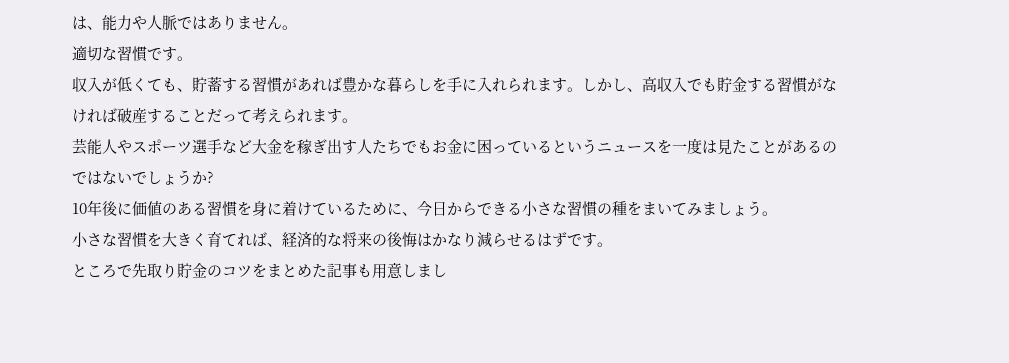は、能力や人脈ではありません。
適切な習慣です。
収入が低くても、貯蓄する習慣があれば豊かな暮らしを手に入れられます。しかし、高収入でも貯金する習慣がなければ破産することだって考えられます。
芸能人やスポーツ選手など大金を稼ぎ出す人たちでもお金に困っているというニュースを一度は見たことがあるのではないでしょうか?
10年後に価値のある習慣を身に着けているために、今日からできる小さな習慣の種をまいてみましょう。
小さな習慣を大きく育てれば、経済的な将来の後悔はかなり減らせるはずです。
ところで先取り貯金のコツをまとめた記事も用意しまし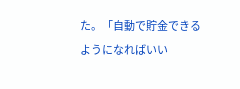た。「自動で貯金できるようになればいい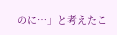のに…」と考えたこ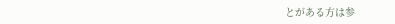とがある方は参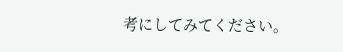考にしてみてください。